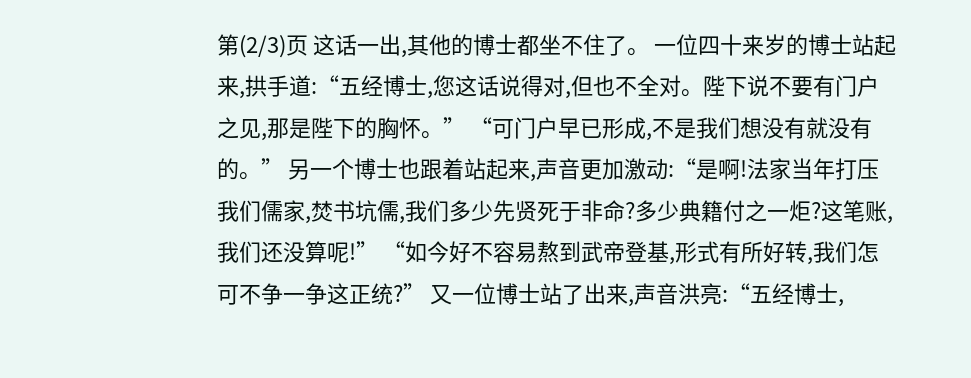第(2/3)页 这话一出,其他的博士都坐不住了。 一位四十来岁的博士站起来,拱手道:“五经博士,您这话说得对,但也不全对。陛下说不要有门户之见,那是陛下的胸怀。” “可门户早已形成,不是我们想没有就没有的。” 另一个博士也跟着站起来,声音更加激动:“是啊!法家当年打压我们儒家,焚书坑儒,我们多少先贤死于非命?多少典籍付之一炬?这笔账,我们还没算呢!” “如今好不容易熬到武帝登基,形式有所好转,我们怎可不争一争这正统?” 又一位博士站了出来,声音洪亮:“五经博士,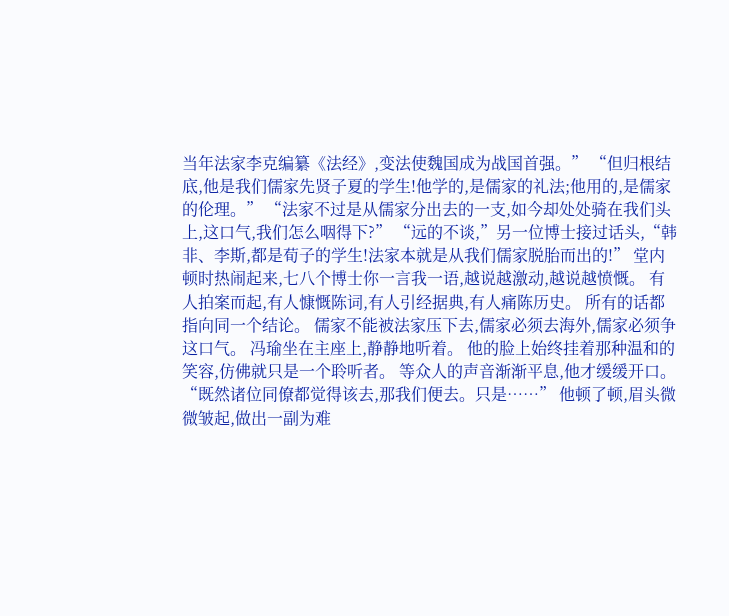当年法家李克编纂《法经》,变法使魏国成为战国首强。” “但归根结底,他是我们儒家先贤子夏的学生!他学的,是儒家的礼法;他用的,是儒家的伦理。” “法家不过是从儒家分出去的一支,如今却处处骑在我们头上,这口气,我们怎么咽得下?” “远的不谈,”另一位博士接过话头,“韩非、李斯,都是荀子的学生!法家本就是从我们儒家脱胎而出的!” 堂内顿时热闹起来,七八个博士你一言我一语,越说越激动,越说越愤慨。 有人拍案而起,有人慷慨陈词,有人引经据典,有人痛陈历史。 所有的话都指向同一个结论。 儒家不能被法家压下去,儒家必须去海外,儒家必须争这口气。 冯瑜坐在主座上,静静地听着。 他的脸上始终挂着那种温和的笑容,仿佛就只是一个聆听者。 等众人的声音渐渐平息,他才缓缓开口。 “既然诸位同僚都觉得该去,那我们便去。只是……” 他顿了顿,眉头微微皱起,做出一副为难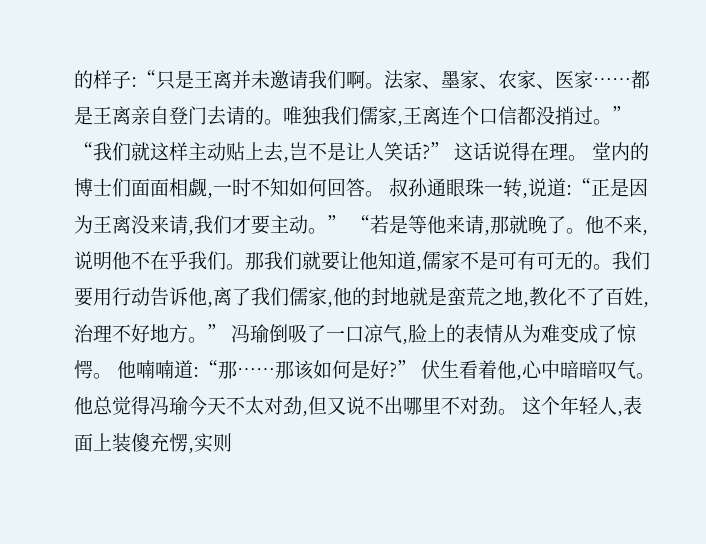的样子:“只是王离并未邀请我们啊。法家、墨家、农家、医家……都是王离亲自登门去请的。唯独我们儒家,王离连个口信都没捎过。” “我们就这样主动贴上去,岂不是让人笑话?” 这话说得在理。 堂内的博士们面面相觑,一时不知如何回答。 叔孙通眼珠一转,说道:“正是因为王离没来请,我们才要主动。” “若是等他来请,那就晚了。他不来,说明他不在乎我们。那我们就要让他知道,儒家不是可有可无的。我们要用行动告诉他,离了我们儒家,他的封地就是蛮荒之地,教化不了百姓,治理不好地方。” 冯瑜倒吸了一口凉气,脸上的表情从为难变成了惊愕。 他喃喃道:“那……那该如何是好?” 伏生看着他,心中暗暗叹气。 他总觉得冯瑜今天不太对劲,但又说不出哪里不对劲。 这个年轻人,表面上装傻充愣,实则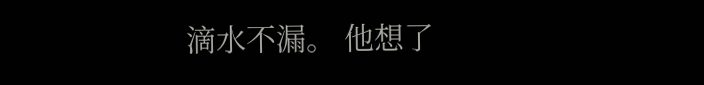滴水不漏。 他想了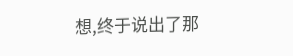想,终于说出了那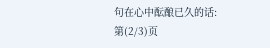句在心中酝酿已久的话: 第(2/3)页